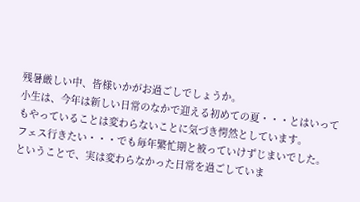残暑厳しい中、皆様いかがお過ごしでしょうか。
小生は、今年は新しい日常のなかで迎える初めての夏・・・とはいってもやっていることは変わらないことに気づき愕然としています。
フェス行きたい・・・でも毎年繁忙期と被っていけずじまいでした。
ということで、実は変わらなかった日常を過ごしていま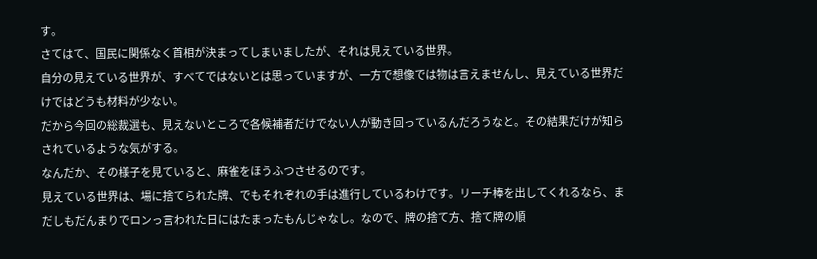す。
さてはて、国民に関係なく首相が決まってしまいましたが、それは見えている世界。
自分の見えている世界が、すべてではないとは思っていますが、一方で想像では物は言えませんし、見えている世界だけではどうも材料が少ない。
だから今回の総裁選も、見えないところで各候補者だけでない人が動き回っているんだろうなと。その結果だけが知らされているような気がする。
なんだか、その様子を見ていると、麻雀をほうふつさせるのです。
見えている世界は、場に捨てられた牌、でもそれぞれの手は進行しているわけです。リーチ棒を出してくれるなら、まだしもだんまりでロンっ言われた日にはたまったもんじゃなし。なので、牌の捨て方、捨て牌の順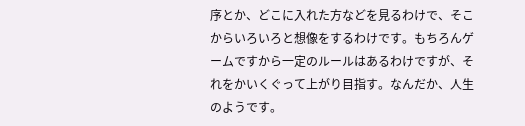序とか、どこに入れた方などを見るわけで、そこからいろいろと想像をするわけです。もちろんゲームですから一定のルールはあるわけですが、それをかいくぐって上がり目指す。なんだか、人生のようです。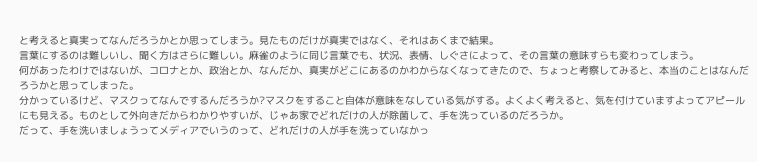と考えると真実ってなんだろうかとか思ってしまう。見たものだけが真実ではなく、それはあくまで結果。
言葉にするのは難しいし、聞く方はさらに難しい。麻雀のように同じ言葉でも、状況、表情、しぐさによって、その言葉の意味すらも変わってしまう。
何があったわけではないが、コロナとか、政治とか、なんだか、真実がどこにあるのかわからなくなってきたので、ちょっと考察してみると、本当のことはなんだろうかと思ってしまった。
分かっているけど、マスクってなんでするんだろうか?マスクをすること自体が意味をなしている気がする。よくよく考えると、気を付けていますよってアピールにも見える。ものとして外向きだからわかりやすいが、じゃあ家でどれだけの人が除菌して、手を洗っているのだろうか。
だって、手を洗いましょうってメディアでいうのって、どれだけの人が手を洗っていなかっ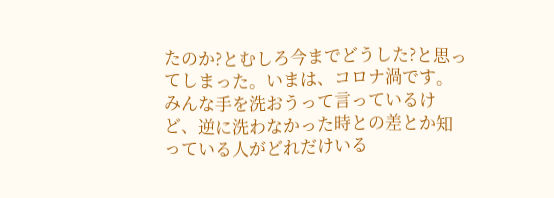たのか?とむしろ今までどうした?と思ってしまった。いまは、コロナ渦です。みんな手を洗おうって言っているけど、逆に洗わなかった時との差とか知っている人がどれだけいる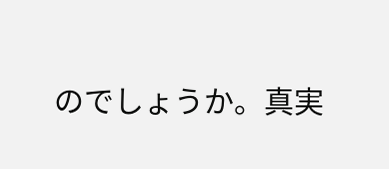のでしょうか。真実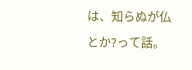は、知らぬが仏とか?って話。